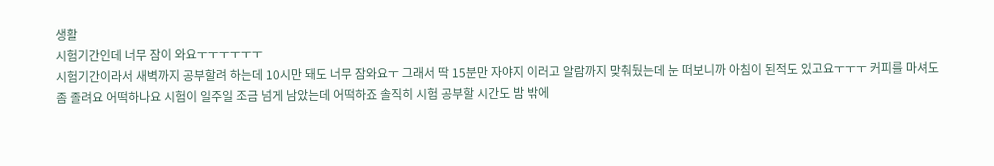생활
시험기간인데 너무 잠이 와요ㅜㅜㅜㅜㅜㅜ
시험기간이라서 새벽까지 공부할려 하는데 10시만 돼도 너무 잠와요ㅜ 그래서 딱 15분만 자야지 이러고 알람까지 맞춰뒀는데 눈 떠보니까 아침이 된적도 있고요ㅜㅜㅜ 커피를 마셔도 좀 졸려요 어떡하나요 시험이 일주일 조금 넘게 남았는데 어떡하죠 솔직히 시험 공부할 시간도 밤 밖에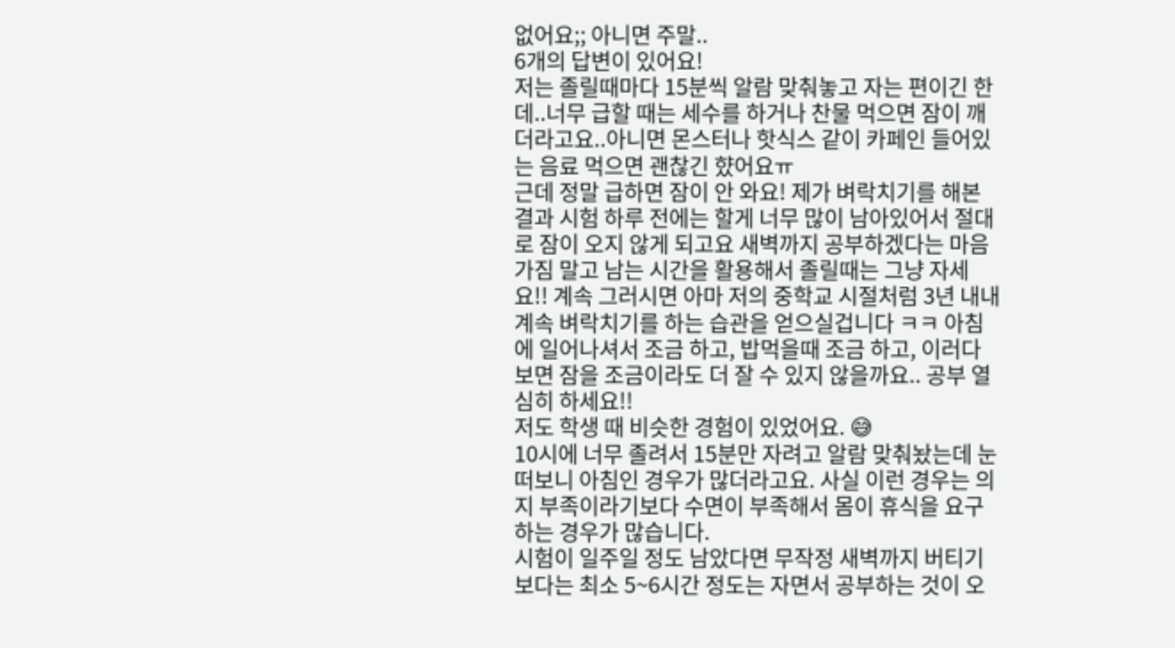없어요;; 아니면 주말..
6개의 답변이 있어요!
저는 졸릴때마다 15분씩 알람 맞춰놓고 자는 편이긴 한데..너무 급할 때는 세수를 하거나 찬물 먹으면 잠이 깨더라고요..아니면 몬스터나 핫식스 같이 카페인 들어있는 음료 먹으면 괜찮긴 햤어요ㅠ
근데 정말 급하면 잠이 안 와요! 제가 벼락치기를 해본 결과 시험 하루 전에는 할게 너무 많이 남아있어서 절대로 잠이 오지 않게 되고요 새벽까지 공부하겠다는 마음가짐 말고 남는 시간을 활용해서 졸릴때는 그냥 자세요!! 계속 그러시면 아마 저의 중학교 시절처럼 3년 내내 계속 벼락치기를 하는 습관을 얻으실겁니다 ㅋㅋ 아침에 일어나셔서 조금 하고, 밥먹을때 조금 하고, 이러다 보면 잠을 조금이라도 더 잘 수 있지 않을까요.. 공부 열심히 하세요!!
저도 학생 때 비슷한 경험이 있었어요. 😅
10시에 너무 졸려서 15분만 자려고 알람 맞춰놨는데 눈 떠보니 아침인 경우가 많더라고요. 사실 이런 경우는 의지 부족이라기보다 수면이 부족해서 몸이 휴식을 요구하는 경우가 많습니다.
시험이 일주일 정도 남았다면 무작정 새벽까지 버티기보다는 최소 5~6시간 정도는 자면서 공부하는 것이 오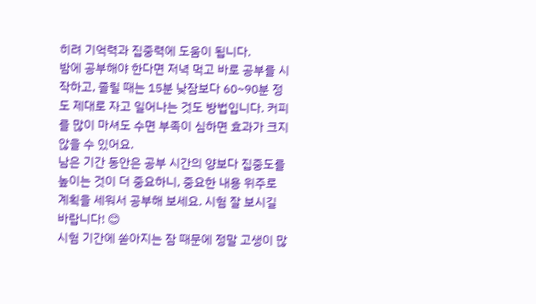히려 기억력과 집중력에 도움이 됩니다.
밤에 공부해야 한다면 저녁 먹고 바로 공부를 시작하고, 졸릴 때는 15분 낮잠보다 60~90분 정도 제대로 자고 일어나는 것도 방법입니다. 커피를 많이 마셔도 수면 부족이 심하면 효과가 크지 않을 수 있어요.
남은 기간 동안은 공부 시간의 양보다 집중도를 높이는 것이 더 중요하니, 중요한 내용 위주로 계획을 세워서 공부해 보세요. 시험 잘 보시길 바랍니다! 😊
시험 기간에 쏟아지는 잠 때문에 정말 고생이 많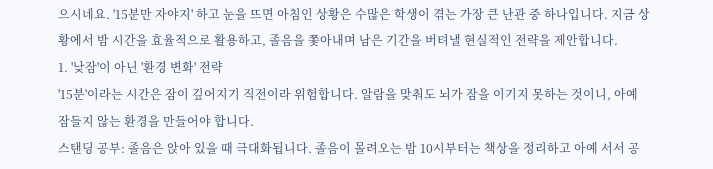으시네요. '15분만 자야지' 하고 눈을 뜨면 아침인 상황은 수많은 학생이 겪는 가장 큰 난관 중 하나입니다. 지금 상황에서 밤 시간을 효율적으로 활용하고, 졸음을 쫓아내며 남은 기간을 버텨낼 현실적인 전략을 제안합니다.
1. '낮잠'이 아닌 '환경 변화' 전략
'15분'이라는 시간은 잠이 깊어지기 직전이라 위험합니다. 알람을 맞춰도 뇌가 잠을 이기지 못하는 것이니, 아예 잠들지 않는 환경을 만들어야 합니다.
스탠딩 공부: 졸음은 앉아 있을 때 극대화됩니다. 졸음이 몰려오는 밤 10시부터는 책상을 정리하고 아예 서서 공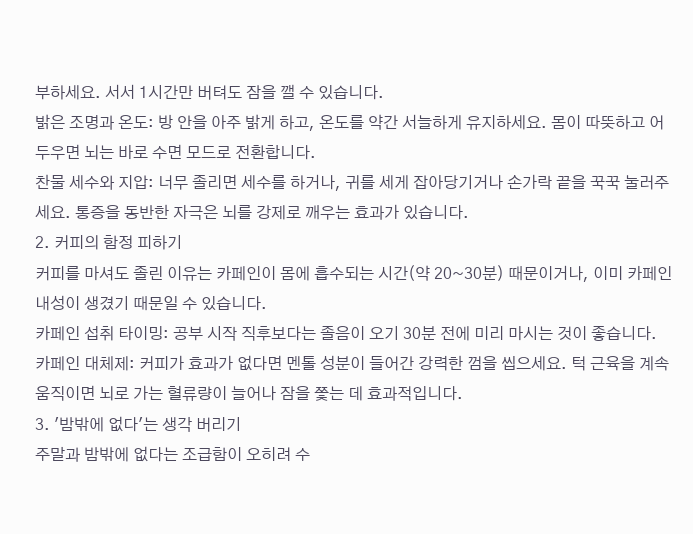부하세요. 서서 1시간만 버텨도 잠을 깰 수 있습니다.
밝은 조명과 온도: 방 안을 아주 밝게 하고, 온도를 약간 서늘하게 유지하세요. 몸이 따뜻하고 어두우면 뇌는 바로 수면 모드로 전환합니다.
찬물 세수와 지압: 너무 졸리면 세수를 하거나, 귀를 세게 잡아당기거나 손가락 끝을 꾹꾹 눌러주세요. 통증을 동반한 자극은 뇌를 강제로 깨우는 효과가 있습니다.
2. 커피의 함정 피하기
커피를 마셔도 졸린 이유는 카페인이 몸에 흡수되는 시간(약 20~30분) 때문이거나, 이미 카페인 내성이 생겼기 때문일 수 있습니다.
카페인 섭취 타이밍: 공부 시작 직후보다는 졸음이 오기 30분 전에 미리 마시는 것이 좋습니다.
카페인 대체제: 커피가 효과가 없다면 멘톨 성분이 들어간 강력한 껌을 씹으세요. 턱 근육을 계속 움직이면 뇌로 가는 혈류량이 늘어나 잠을 쫓는 데 효과적입니다.
3. '밤밖에 없다'는 생각 버리기
주말과 밤밖에 없다는 조급함이 오히려 수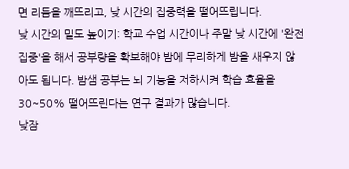면 리듬을 깨뜨리고, 낮 시간의 집중력을 떨어뜨립니다.
낮 시간의 밀도 높이기: 학교 수업 시간이나 주말 낮 시간에 '완전 집중'을 해서 공부량을 확보해야 밤에 무리하게 밤을 새우지 않아도 됩니다. 밤샘 공부는 뇌 기능을 저하시켜 학습 효율을 30~50% 떨어뜨린다는 연구 결과가 많습니다.
낮잠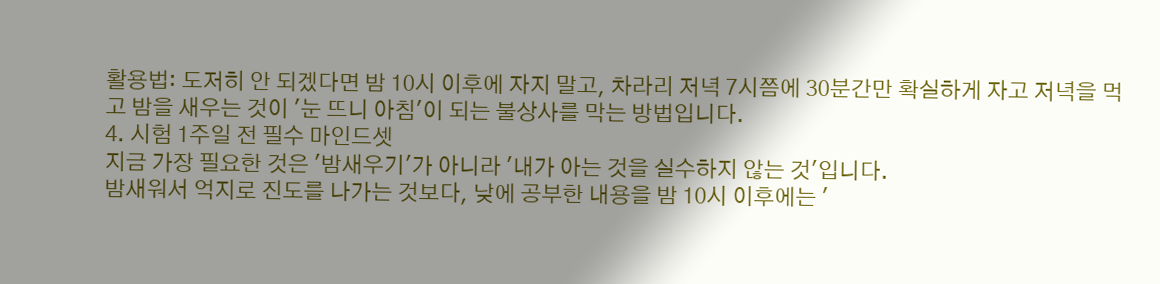활용법: 도저히 안 되겠다면 밤 10시 이후에 자지 말고, 차라리 저녁 7시쯤에 30분간만 확실하게 자고 저녁을 먹고 밤을 새우는 것이 '눈 뜨니 아침'이 되는 불상사를 막는 방법입니다.
4. 시험 1주일 전 필수 마인드셋
지금 가장 필요한 것은 '밤새우기'가 아니라 '내가 아는 것을 실수하지 않는 것'입니다.
밤새워서 억지로 진도를 나가는 것보다, 낮에 공부한 내용을 밤 10시 이후에는 '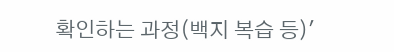확인하는 과정(백지 복습 등)'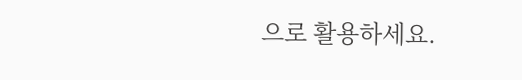으로 활용하세요.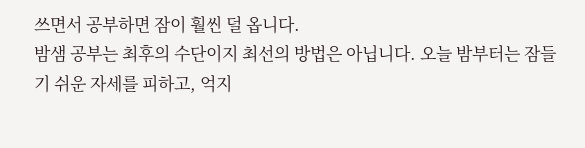쓰면서 공부하면 잠이 훨씬 덜 옵니다.
밤샘 공부는 최후의 수단이지 최선의 방법은 아닙니다. 오늘 밤부터는 잠들기 쉬운 자세를 피하고, 억지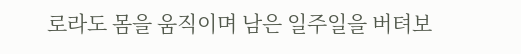로라도 몸을 움직이며 남은 일주일을 버텨보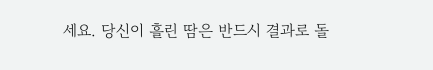세요. 당신이 흘린 땀은 반드시 결과로 돌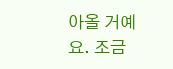아올 거예요. 조금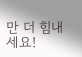만 더 힘내세요!